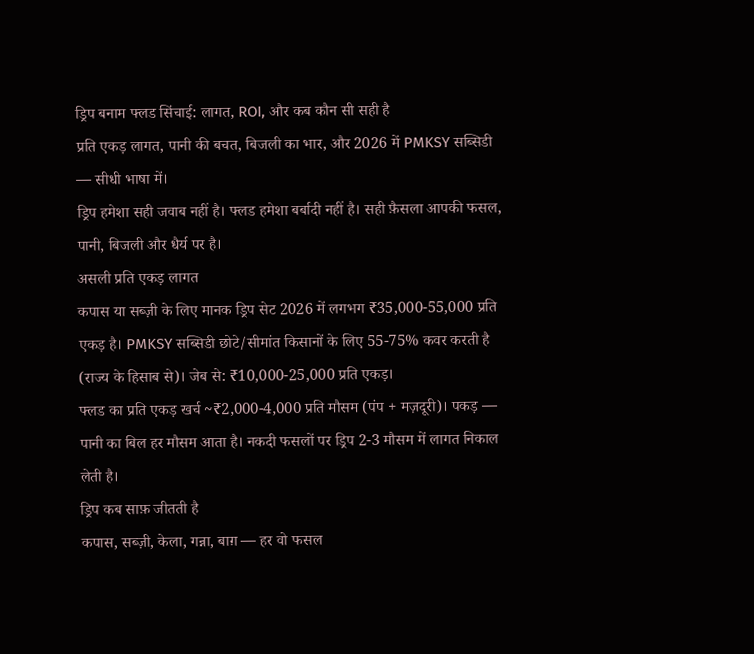ड्रिप बनाम फ्लड सिंचाई: लागत, ROI, और कब कौन सी सही है
प्रति एकड़ लागत, पानी की बचत, बिजली का भार, और 2026 में PMKSY सब्सिडी — सीधी भाषा में।
ड्रिप हमेशा सही जवाब नहीं है। फ्लड हमेशा बर्बादी नहीं है। सही फ़ैसला आपकी फसल, पानी, बिजली और धैर्य पर है।
असली प्रति एकड़ लागत
कपास या सब्ज़ी के लिए मानक ड्रिप सेट 2026 में लगभग ₹35,000-55,000 प्रति एकड़ है। PMKSY सब्सिडी छोटे/सीमांत किसानों के लिए 55-75% कवर करती है (राज्य के हिसाब से)। जेब से: ₹10,000-25,000 प्रति एकड़।
फ्लड का प्रति एकड़ खर्च ~₹2,000-4,000 प्रति मौसम (पंप + मज़दूरी)। पकड़ — पानी का बिल हर मौसम आता है। नकदी फसलों पर ड्रिप 2-3 मौसम में लागत निकाल लेती है।
ड्रिप कब साफ़ जीतती है
कपास, सब्ज़ी, केला, गन्ना, बाग़ — हर वो फसल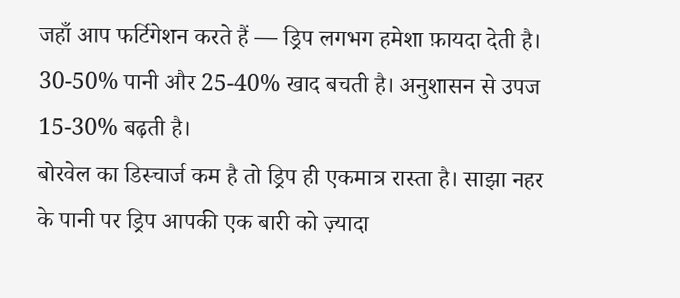जहाँ आप फर्टिगेशन करते हैं — ड्रिप लगभग हमेशा फ़ायदा देती है। 30-50% पानी और 25-40% खाद बचती है। अनुशासन से उपज 15-30% बढ़ती है।
बोरवेल का डिस्चार्ज कम है तो ड्रिप ही एकमात्र रास्ता है। साझा नहर के पानी पर ड्रिप आपकी एक बारी को ज़्यादा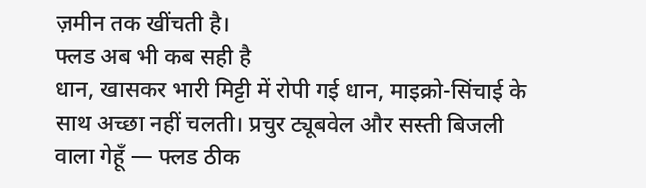ज़मीन तक खींचती है।
फ्लड अब भी कब सही है
धान, खासकर भारी मिट्टी में रोपी गई धान, माइक्रो-सिंचाई के साथ अच्छा नहीं चलती। प्रचुर ट्यूबवेल और सस्ती बिजली वाला गेहूँ — फ्लड ठीक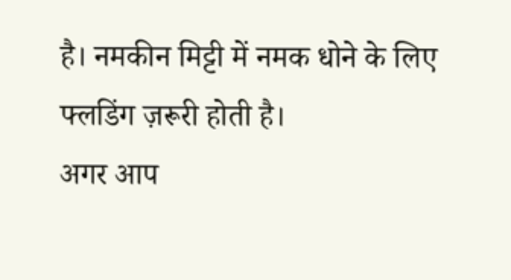है। नमकीन मिट्टी में नमक धोने के लिए फ्लडिंग ज़रूरी होती है।
अगर आप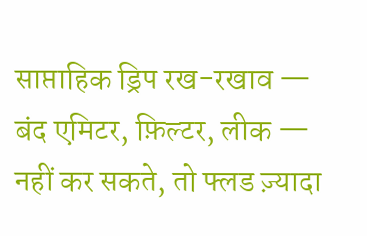साप्ताहिक ड्रिप रख-रखाव — बंद एमिटर, फ़िल्टर, लीक — नहीं कर सकते, तो फ्लड ज़्यादा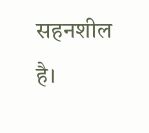सहनशील है।